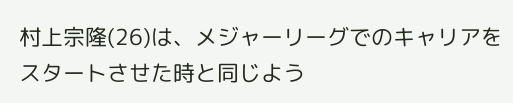村上宗隆(26)は、メジャーリーグでのキャリアをスタートさせた時と同じよう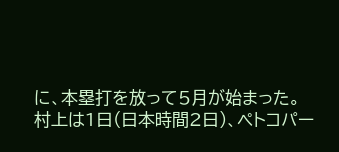に、本塁打を放って5月が始まった。
村上は1日(日本時間2日)、ペトコパー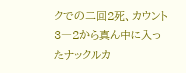クでの二回2死、カウント3―2から真ん中に入ったナックルカ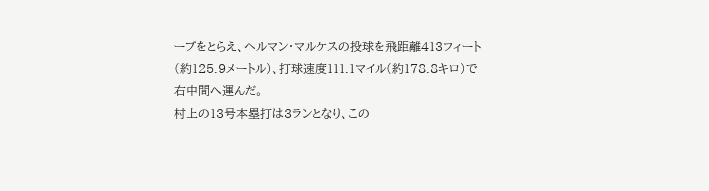ーブをとらえ、ヘルマン・マルケスの投球を飛距離413フィート(約125.9メートル)、打球速度111.1マイル(約178.8キロ)で右中間へ運んだ。
村上の13号本塁打は3ランとなり、この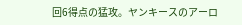回6得点の猛攻。ヤンキースのアーロ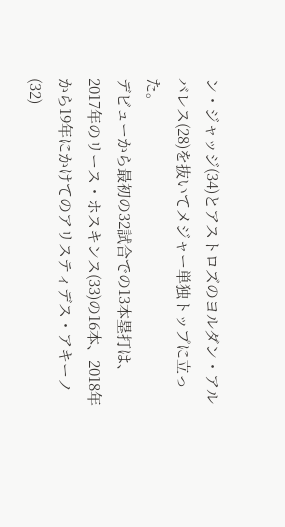ン・ジャッジ(34)とアストロズのヨルダン・アルバレス(28)を抜いてメジャー単独トップに立った。
デビューから最初の32試合での13本塁打は、2017年のリース・ホスキンス(33)の16本、2018年から19年にかけてのアリスティデス・アキーノ(32)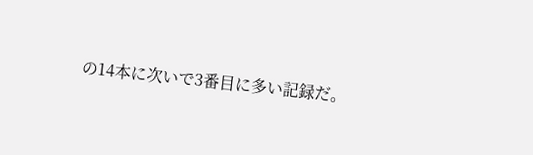の14本に次いで3番目に多い記録だ。